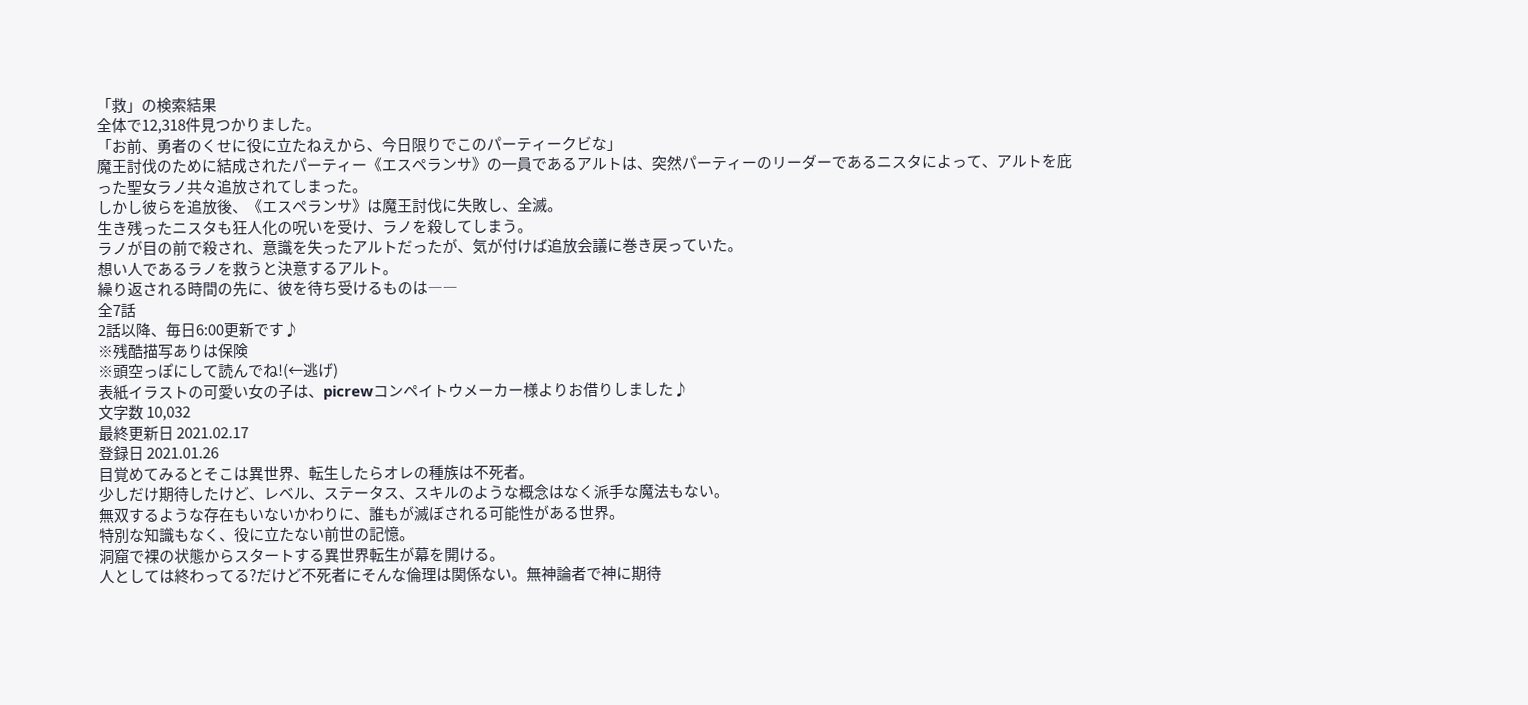「救」の検索結果
全体で12,318件見つかりました。
「お前、勇者のくせに役に立たねえから、今日限りでこのパーティークビな」
魔王討伐のために結成されたパーティー《エスペランサ》の一員であるアルトは、突然パーティーのリーダーであるニスタによって、アルトを庇った聖女ラノ共々追放されてしまった。
しかし彼らを追放後、《エスペランサ》は魔王討伐に失敗し、全滅。
生き残ったニスタも狂人化の呪いを受け、ラノを殺してしまう。
ラノが目の前で殺され、意識を失ったアルトだったが、気が付けば追放会議に巻き戻っていた。
想い人であるラノを救うと決意するアルト。
繰り返される時間の先に、彼を待ち受けるものは――
全7話
2話以降、毎日6:00更新です♪
※残酷描写ありは保険
※頭空っぽにして読んでね!(←逃げ)
表紙イラストの可愛い女の子は、picrewコンペイトウメーカー様よりお借りしました♪
文字数 10,032
最終更新日 2021.02.17
登録日 2021.01.26
目覚めてみるとそこは異世界、転生したらオレの種族は不死者。
少しだけ期待したけど、レベル、ステータス、スキルのような概念はなく派手な魔法もない。
無双するような存在もいないかわりに、誰もが滅ぼされる可能性がある世界。
特別な知識もなく、役に立たない前世の記憶。
洞窟で裸の状態からスタートする異世界転生が幕を開ける。
人としては終わってる?だけど不死者にそんな倫理は関係ない。無神論者で神に期待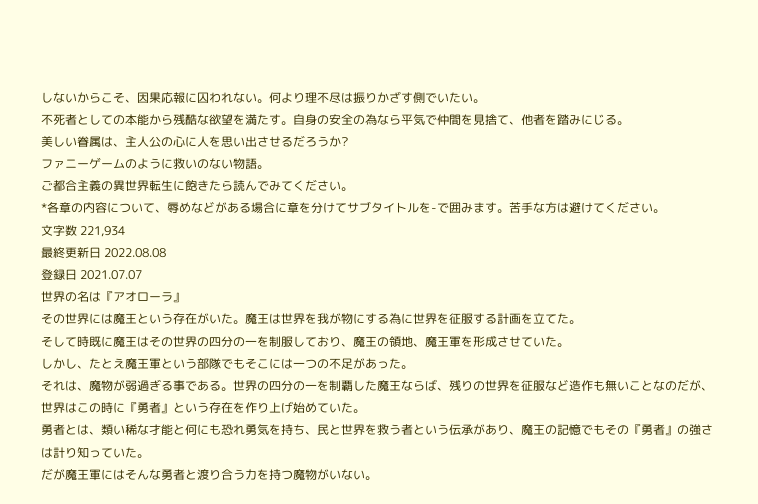しないからこそ、因果応報に囚われない。何より理不尽は振りかざす側でいたい。
不死者としての本能から残酷な欲望を満たす。自身の安全の為なら平気で仲間を見捨て、他者を踏みにじる。
美しい眷属は、主人公の心に人を思い出させるだろうか?
ファニーゲームのように救いのない物語。
ご都合主義の異世界転生に飽きたら読んでみてください。
*各章の内容について、辱めなどがある場合に章を分けてサブタイトルを-で囲みます。苦手な方は避けてください。
文字数 221,934
最終更新日 2022.08.08
登録日 2021.07.07
世界の名は『アオローラ』
その世界には魔王という存在がいた。魔王は世界を我が物にする為に世界を征服する計画を立てた。
そして時既に魔王はその世界の四分の一を制服しており、魔王の領地、魔王軍を形成させていた。
しかし、たとえ魔王軍という部隊でもそこには一つの不足があった。
それは、魔物が弱過ぎる事である。世界の四分の一を制覇した魔王ならば、残りの世界を征服など造作も無いことなのだが、世界はこの時に『勇者』という存在を作り上げ始めていた。
勇者とは、類い稀な才能と何にも恐れ勇気を持ち、民と世界を救う者という伝承があり、魔王の記憶でもその『勇者』の強さは計り知っていた。
だが魔王軍にはそんな勇者と渡り合う力を持つ魔物がいない。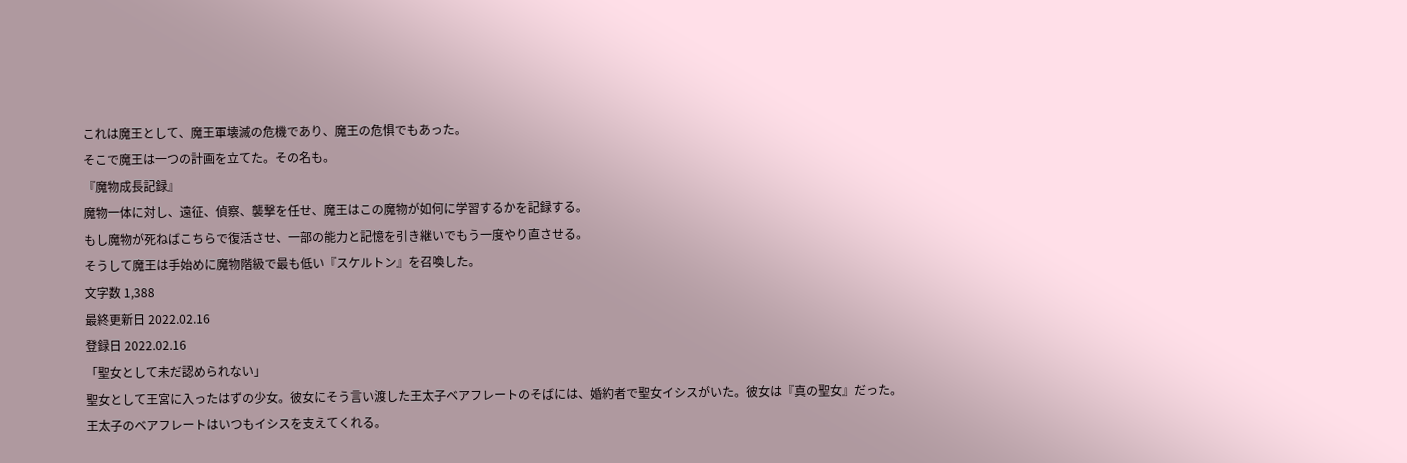これは魔王として、魔王軍壊滅の危機であり、魔王の危惧でもあった。
そこで魔王は一つの計画を立てた。その名も。
『魔物成長記録』
魔物一体に対し、遠征、偵察、襲撃を任せ、魔王はこの魔物が如何に学習するかを記録する。
もし魔物が死ねばこちらで復活させ、一部の能力と記憶を引き継いでもう一度やり直させる。
そうして魔王は手始めに魔物階級で最も低い『スケルトン』を召喚した。
文字数 1,388
最終更新日 2022.02.16
登録日 2022.02.16
「聖女として未だ認められない」
聖女として王宮に入ったはずの少女。彼女にそう言い渡した王太子ベアフレートのそばには、婚約者で聖女イシスがいた。彼女は『真の聖女』だった。
王太子のベアフレートはいつもイシスを支えてくれる。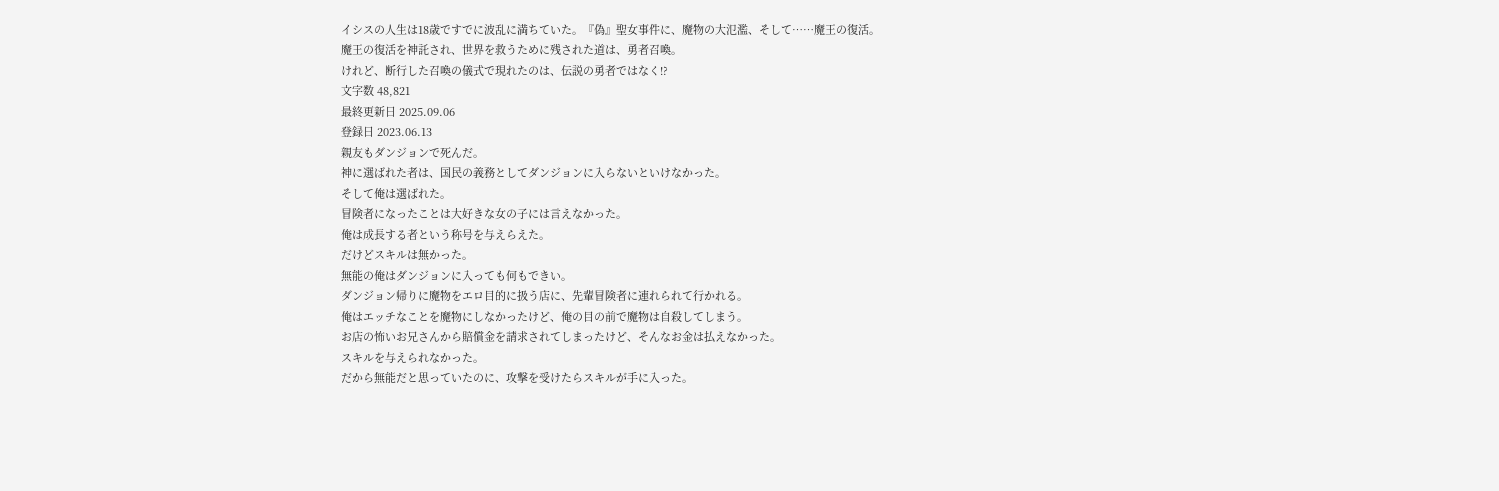イシスの人生は18歳ですでに波乱に満ちていた。『偽』聖女事件に、魔物の大氾濫、そして……魔王の復活。
魔王の復活を神託され、世界を救うために残された道は、勇者召喚。
けれど、断行した召喚の儀式で現れたのは、伝説の勇者ではなく!?
文字数 48,821
最終更新日 2025.09.06
登録日 2023.06.13
親友もダンジョンで死んだ。
神に選ばれた者は、国民の義務としてダンジョンに入らないといけなかった。
そして俺は選ばれた。
冒険者になったことは大好きな女の子には言えなかった。
俺は成長する者という称号を与えらえた。
だけどスキルは無かった。
無能の俺はダンジョンに入っても何もできい。
ダンジョン帰りに魔物をエロ目的に扱う店に、先輩冒険者に連れられて行かれる。
俺はエッチなことを魔物にしなかったけど、俺の目の前で魔物は自殺してしまう。
お店の怖いお兄さんから賠償金を請求されてしまったけど、そんなお金は払えなかった。
スキルを与えられなかった。
だから無能だと思っていたのに、攻撃を受けたらスキルが手に入った。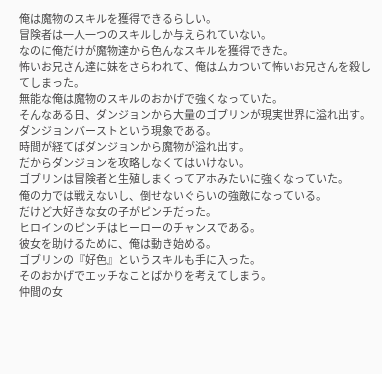俺は魔物のスキルを獲得できるらしい。
冒険者は一人一つのスキルしか与えられていない。
なのに俺だけが魔物達から色んなスキルを獲得できた。
怖いお兄さん達に妹をさらわれて、俺はムカついて怖いお兄さんを殺してしまった。
無能な俺は魔物のスキルのおかげで強くなっていた。
そんなある日、ダンジョンから大量のゴブリンが現実世界に溢れ出す。
ダンジョンバーストという現象である。
時間が経てばダンジョンから魔物が溢れ出す。
だからダンジョンを攻略しなくてはいけない。
ゴブリンは冒険者と生殖しまくってアホみたいに強くなっていた。
俺の力では戦えないし、倒せないぐらいの強敵になっている。
だけど大好きな女の子がピンチだった。
ヒロインのピンチはヒーローのチャンスである。
彼女を助けるために、俺は動き始める。
ゴブリンの『好色』というスキルも手に入った。
そのおかげでエッチなことばかりを考えてしまう。
仲間の女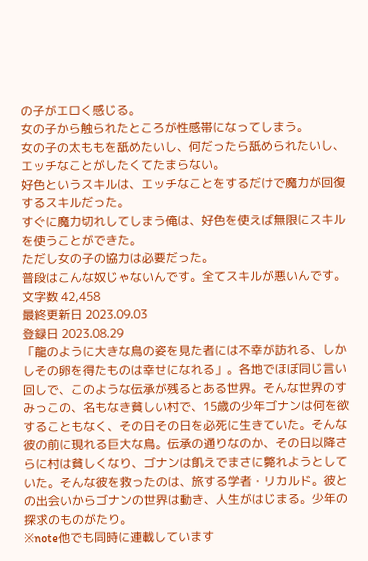の子がエロく感じる。
女の子から触られたところが性感帯になってしまう。
女の子の太ももを舐めたいし、何だったら舐められたいし、エッチなことがしたくてたまらない。
好色というスキルは、エッチなことをするだけで魔力が回復するスキルだった。
すぐに魔力切れしてしまう俺は、好色を使えば無限にスキルを使うことができた。
ただし女の子の協力は必要だった。
普段はこんな奴じゃないんです。全てスキルが悪いんです。
文字数 42,458
最終更新日 2023.09.03
登録日 2023.08.29
「龍のように大きな鳥の姿を見た者には不幸が訪れる、しかしその卵を得たものは幸せになれる」。各地でほぼ同じ言い回しで、このような伝承が残るとある世界。そんな世界のすみっこの、名もなき貧しい村で、15歳の少年ゴナンは何を欲することもなく、その日その日を必死に生きていた。そんな彼の前に現れる巨大な鳥。伝承の通りなのか、その日以降さらに村は貧しくなり、ゴナンは飢えでまさに斃れようとしていた。そんな彼を救ったのは、旅する学者・リカルド。彼との出会いからゴナンの世界は動き、人生がはじまる。少年の探求のものがたり。
※note他でも同時に連載しています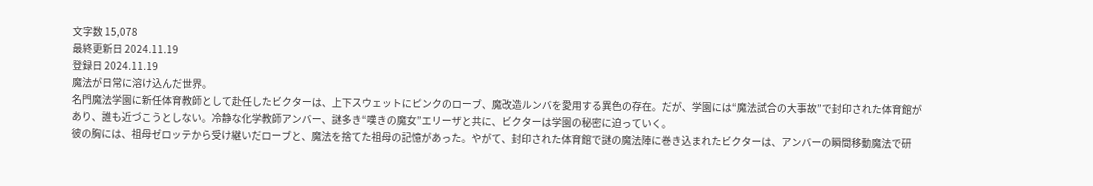文字数 15,078
最終更新日 2024.11.19
登録日 2024.11.19
魔法が日常に溶け込んだ世界。
名門魔法学園に新任体育教師として赴任したビクターは、上下スウェットにピンクのローブ、魔改造ルンバを愛用する異色の存在。だが、学園には“魔法試合の大事故”で封印された体育館があり、誰も近づこうとしない。冷静な化学教師アンバー、謎多き“嘆きの魔女”エリーザと共に、ビクターは学園の秘密に迫っていく。
彼の胸には、祖母ゼロッテから受け継いだローブと、魔法を捨てた祖母の記憶があった。やがて、封印された体育館で謎の魔法陣に巻き込まれたビクターは、アンバーの瞬間移動魔法で研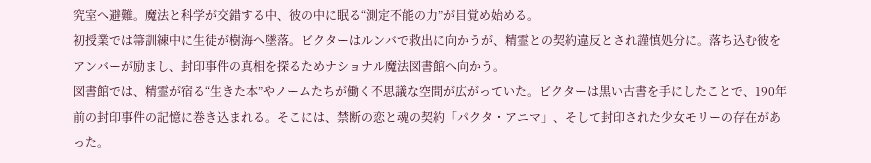究室へ避難。魔法と科学が交錯する中、彼の中に眠る“測定不能の力”が目覚め始める。
初授業では箒訓練中に生徒が樹海へ墜落。ビクターはルンバで救出に向かうが、精霊との契約違反とされ謹慎処分に。落ち込む彼をアンバーが励まし、封印事件の真相を探るためナショナル魔法図書館へ向かう。
図書館では、精霊が宿る“生きた本”やノームたちが働く不思議な空間が広がっていた。ビクターは黒い古書を手にしたことで、190年前の封印事件の記憶に巻き込まれる。そこには、禁断の恋と魂の契約「パクタ・アニマ」、そして封印された少女モリーの存在があった。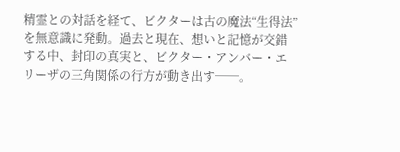精霊との対話を経て、ビクターは古の魔法“生得法”を無意識に発動。過去と現在、想いと記憶が交錯する中、封印の真実と、ビクター・アンバー・エリーザの三角関係の行方が動き出す──。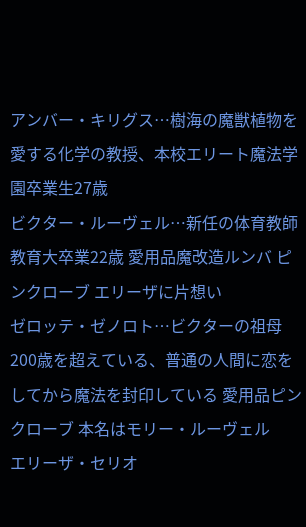アンバー・キリグス…樹海の魔獣植物を愛する化学の教授、本校エリート魔法学園卒業生27歳
ビクター・ルーヴェル…新任の体育教師 教育大卒業22歳 愛用品魔改造ルンバ ピンクローブ エリーザに片想い
ゼロッテ・ゼノロト…ビクターの祖母200歳を超えている、普通の人間に恋をしてから魔法を封印している 愛用品ピンクローブ 本名はモリー・ルーヴェル
エリーザ・セリオ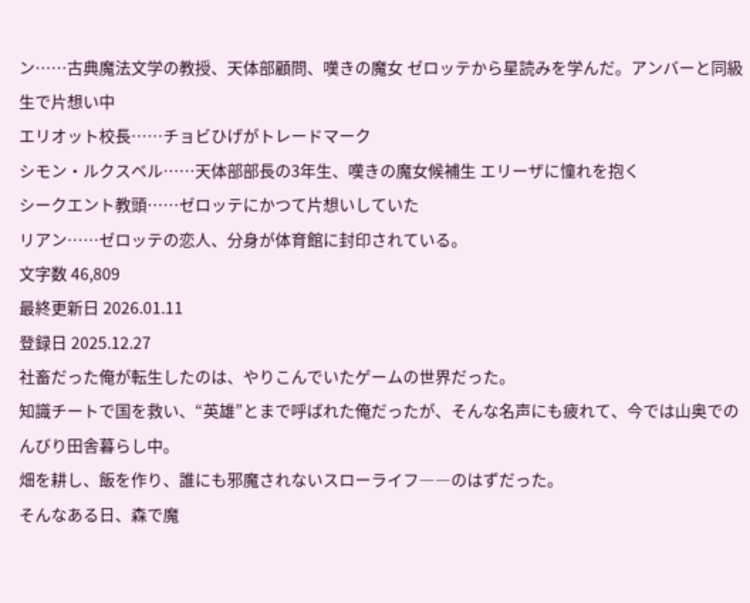ン……古典魔法文学の教授、天体部顧問、嘆きの魔女 ゼロッテから星読みを学んだ。アンバーと同級生で片想い中
エリオット校長……チョビひげがトレードマーク
シモン・ルクスベル……天体部部長の3年生、嘆きの魔女候補生 エリーザに憧れを抱く
シークエント教頭……ゼロッテにかつて片想いしていた
リアン……ゼロッテの恋人、分身が体育館に封印されている。
文字数 46,809
最終更新日 2026.01.11
登録日 2025.12.27
社畜だった俺が転生したのは、やりこんでいたゲームの世界だった。
知識チートで国を救い、“英雄”とまで呼ばれた俺だったが、そんな名声にも疲れて、今では山奥でのんびり田舎暮らし中。
畑を耕し、飯を作り、誰にも邪魔されないスローライフ――のはずだった。
そんなある日、森で魔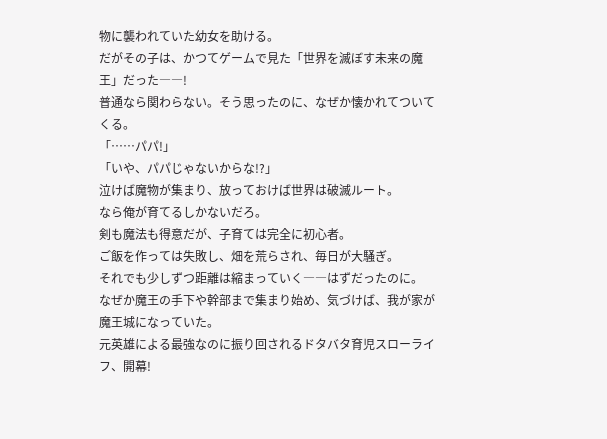物に襲われていた幼女を助ける。
だがその子は、かつてゲームで見た「世界を滅ぼす未来の魔王」だった――!
普通なら関わらない。そう思ったのに、なぜか懐かれてついてくる。
「……パパ!」
「いや、パパじゃないからな!?」
泣けば魔物が集まり、放っておけば世界は破滅ルート。
なら俺が育てるしかないだろ。
剣も魔法も得意だが、子育ては完全に初心者。
ご飯を作っては失敗し、畑を荒らされ、毎日が大騒ぎ。
それでも少しずつ距離は縮まっていく――はずだったのに。
なぜか魔王の手下や幹部まで集まり始め、気づけば、我が家が魔王城になっていた。
元英雄による最強なのに振り回されるドタバタ育児スローライフ、開幕!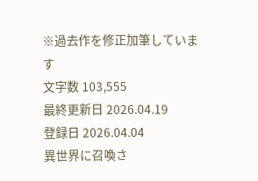※過去作を修正加筆しています
文字数 103,555
最終更新日 2026.04.19
登録日 2026.04.04
異世界に召喚さ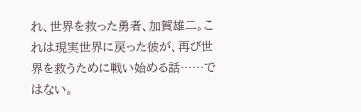れ、世界を救った勇者、加賀雄二。これは現実世界に戻った彼が、再び世界を救うために戦い始める話……ではない。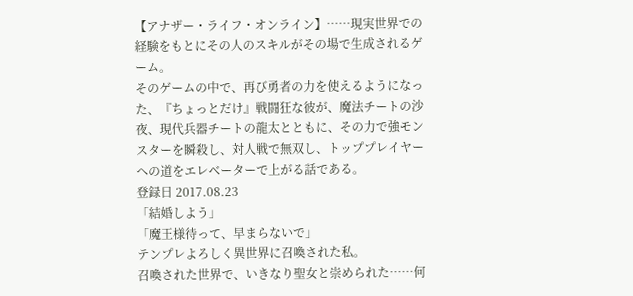【アナザー・ライフ・オンライン】……現実世界での経験をもとにその人のスキルがその場で生成されるゲーム。
そのゲームの中で、再び勇者の力を使えるようになった、『ちょっとだけ』戦闘狂な彼が、魔法チートの沙夜、現代兵器チートの龍太とともに、その力で強モンスターを瞬殺し、対人戦で無双し、トッププレイヤーへの道をエレベーターで上がる話である。
登録日 2017.08.23
「結婚しよう」
「魔王様待って、早まらないで」
テンプレよろしく異世界に召喚された私。
召喚された世界で、いきなり聖女と崇められた……何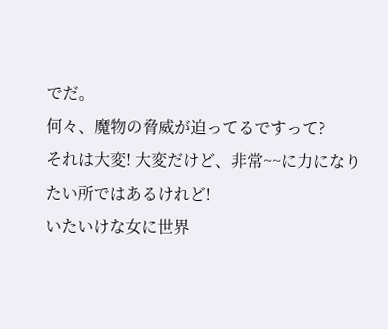でだ。
何々、魔物の脅威が迫ってるですって?
それは大変! 大変だけど、非常~~に力になりたい所ではあるけれど!
いたいけな女に世界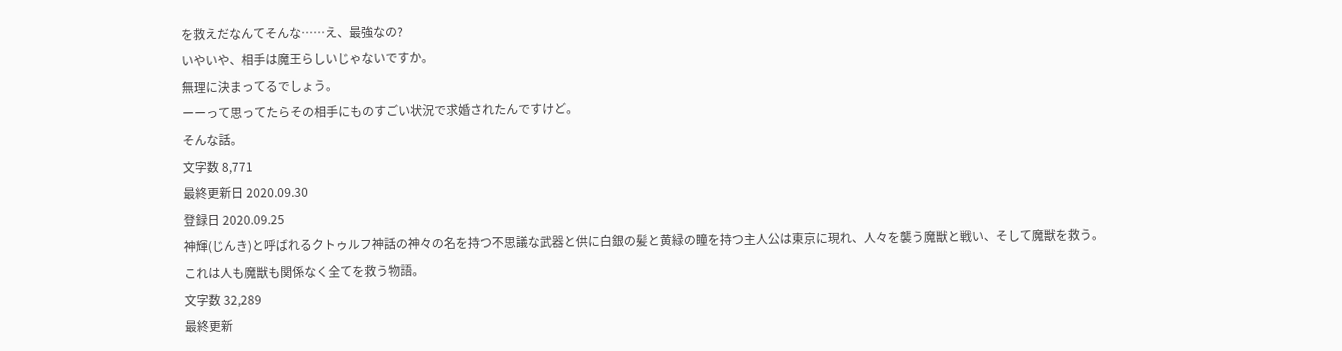を救えだなんてそんな……え、最強なの?
いやいや、相手は魔王らしいじゃないですか。
無理に決まってるでしょう。
ーーって思ってたらその相手にものすごい状況で求婚されたんですけど。
そんな話。
文字数 8,771
最終更新日 2020.09.30
登録日 2020.09.25
神輝(じんき)と呼ばれるクトゥルフ神話の神々の名を持つ不思議な武器と供に白銀の髪と黄緑の瞳を持つ主人公は東京に現れ、人々を襲う魔獣と戦い、そして魔獣を救う。
これは人も魔獣も関係なく全てを救う物語。
文字数 32,289
最終更新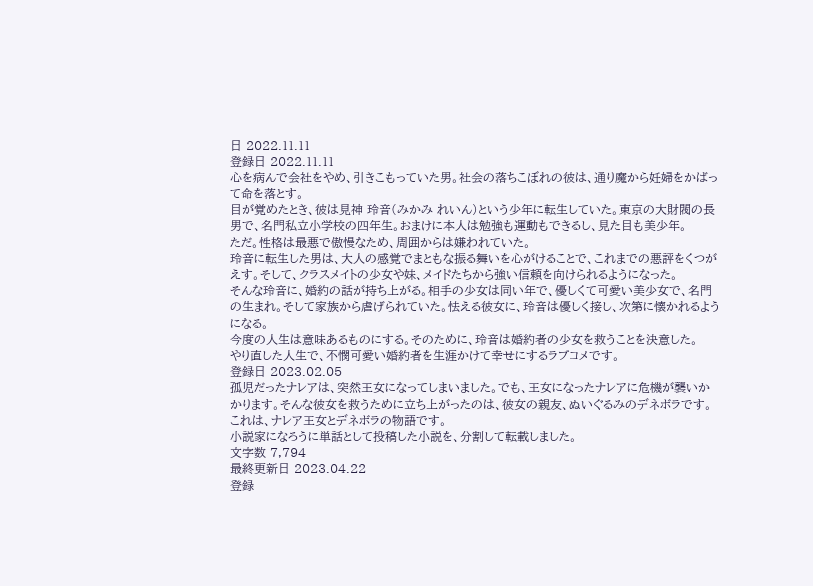日 2022.11.11
登録日 2022.11.11
心を病んで会社をやめ、引きこもっていた男。社会の落ちこぼれの彼は、通り魔から妊婦をかばって命を落とす。
目が覚めたとき、彼は見神 玲音(みかみ れいん)という少年に転生していた。東京の大財閥の長男で、名門私立小学校の四年生。おまけに本人は勉強も運動もできるし、見た目も美少年。
ただ。性格は最悪で傲慢なため、周囲からは嫌われていた。
玲音に転生した男は、大人の感覚でまともな振る舞いを心がけることで、これまでの悪評をくつがえす。そして、クラスメイトの少女や妹、メイドたちから強い信頼を向けられるようになった。
そんな玲音に、婚約の話が持ち上がる。相手の少女は同い年で、優しくて可愛い美少女で、名門の生まれ。そして家族から虐げられていた。怯える彼女に、玲音は優しく接し、次第に懐かれるようになる。
今度の人生は意味あるものにする。そのために、玲音は婚約者の少女を救うことを決意した。
やり直した人生で、不憫可愛い婚約者を生涯かけて幸せにするラブコメです。
登録日 2023.02.05
孤児だったナレアは、突然王女になってしまいました。でも、王女になったナレアに危機が襲いかかります。そんな彼女を救うために立ち上がったのは、彼女の親友、ぬいぐるみのデネボラです。
これは、ナレア王女とデネボラの物語です。
小説家になろうに単話として投稿した小説を、分割して転載しました。
文字数 7,794
最終更新日 2023.04.22
登録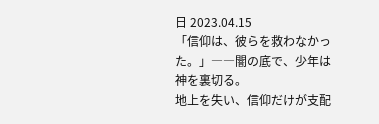日 2023.04.15
「信仰は、彼らを救わなかった。」――闇の底で、少年は神を裏切る。
地上を失い、信仰だけが支配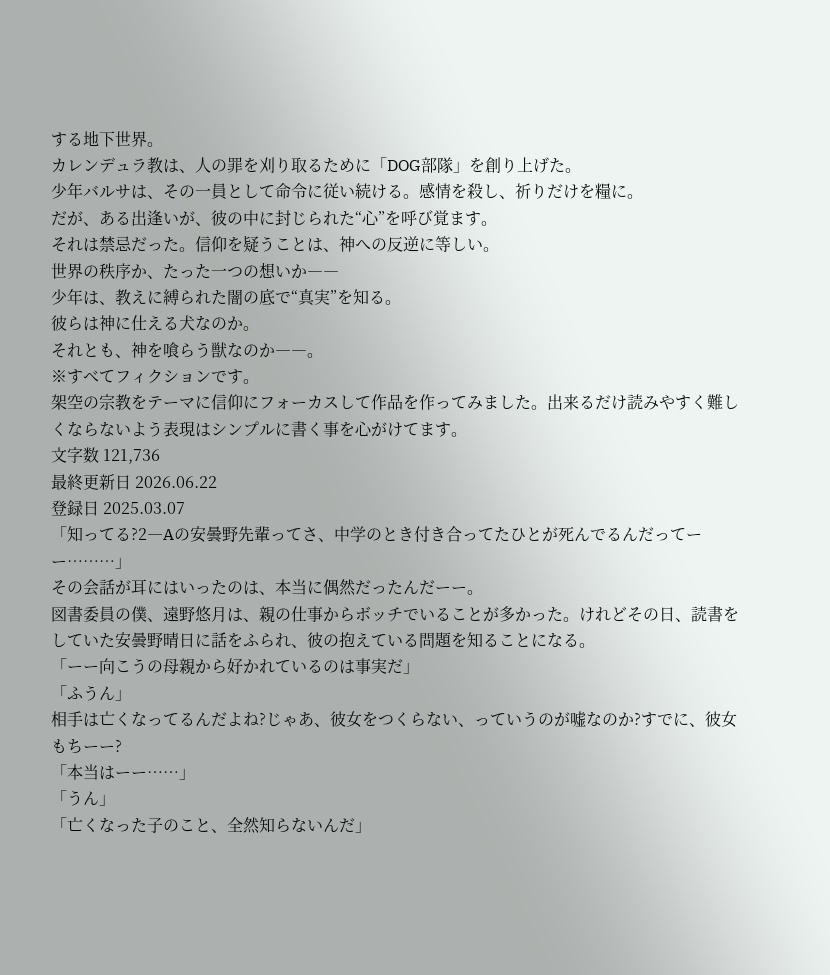する地下世界。
カレンデュラ教は、人の罪を刈り取るために「DOG部隊」を創り上げた。
少年バルサは、その一員として命令に従い続ける。感情を殺し、祈りだけを糧に。
だが、ある出逢いが、彼の中に封じられた“心”を呼び覚ます。
それは禁忌だった。信仰を疑うことは、神への反逆に等しい。
世界の秩序か、たった一つの想いか――
少年は、教えに縛られた闇の底で“真実”を知る。
彼らは神に仕える犬なのか。
それとも、神を喰らう獣なのか――。
※すべてフィクションです。
架空の宗教をテーマに信仰にフォーカスして作品を作ってみました。出来るだけ読みやすく難しくならないよう表現はシンプルに書く事を心がけてます。
文字数 121,736
最終更新日 2026.06.22
登録日 2025.03.07
「知ってる?2―Aの安曇野先輩ってさ、中学のとき付き合ってたひとが死んでるんだってーー………」
その会話が耳にはいったのは、本当に偶然だったんだーー。
図書委員の僕、遠野悠月は、親の仕事からボッチでいることが多かった。けれどその日、読書をしていた安曇野晴日に話をふられ、彼の抱えている問題を知ることになる。
「ーー向こうの母親から好かれているのは事実だ」
「ふうん」
相手は亡くなってるんだよね?じゃあ、彼女をつくらない、っていうのが嘘なのか?すでに、彼女もちーー?
「本当はーー……」
「うん」
「亡くなった子のこと、全然知らないんだ」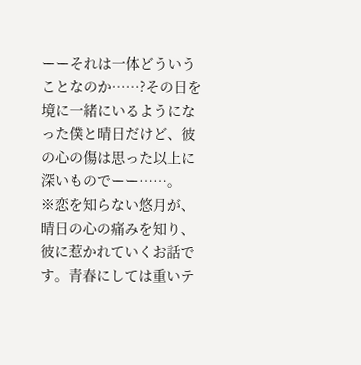ーーそれは一体どういうことなのか……?その日を境に一緒にいるようになった僕と晴日だけど、彼の心の傷は思った以上に深いものでーー……。
※恋を知らない悠月が、晴日の心の痛みを知り、彼に惹かれていくお話です。青春にしては重いテ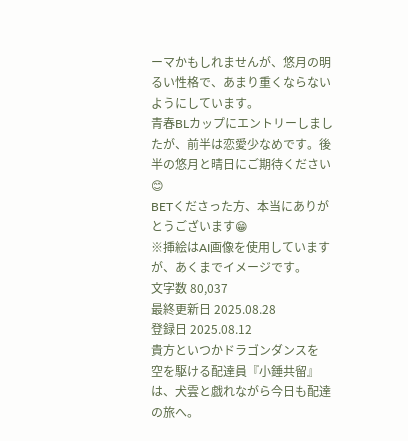ーマかもしれませんが、悠月の明るい性格で、あまり重くならないようにしています。
青春BLカップにエントリーしましたが、前半は恋愛少なめです。後半の悠月と晴日にご期待ください😊
BETくださった方、本当にありがとうございます😁
※挿絵はAI画像を使用していますが、あくまでイメージです。
文字数 80,037
最終更新日 2025.08.28
登録日 2025.08.12
貴方といつかドラゴンダンスを
空を駆ける配達員『小錘共留』は、犬雲と戯れながら今日も配達の旅へ。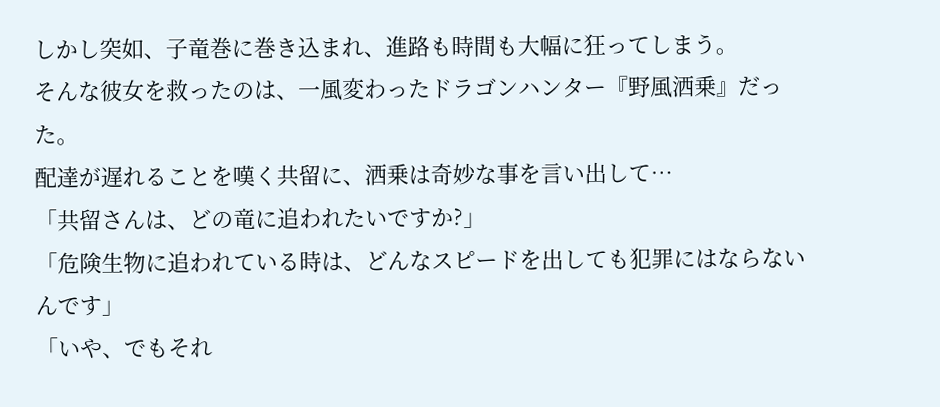しかし突如、子竜巻に巻き込まれ、進路も時間も大幅に狂ってしまう。
そんな彼女を救ったのは、一風変わったドラゴンハンター『野風洒乗』だった。
配達が遅れることを嘆く共留に、洒乗は奇妙な事を言い出して…
「共留さんは、どの竜に追われたいですか?」
「危険生物に追われている時は、どんなスピードを出しても犯罪にはならないんです」
「いや、でもそれ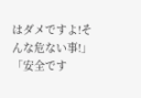はダメですよ!そんな危ない事!」
「安全です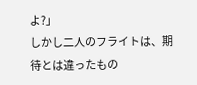よ?」
しかし二人のフライトは、期待とは違ったもの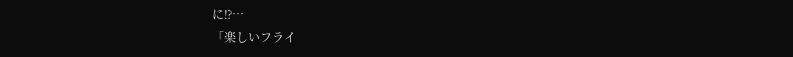に⁉…
「楽しいフライ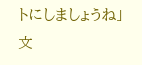トにしましょうね」
文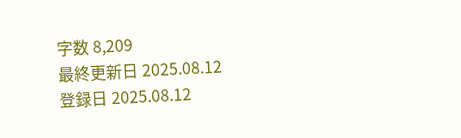字数 8,209
最終更新日 2025.08.12
登録日 2025.08.12